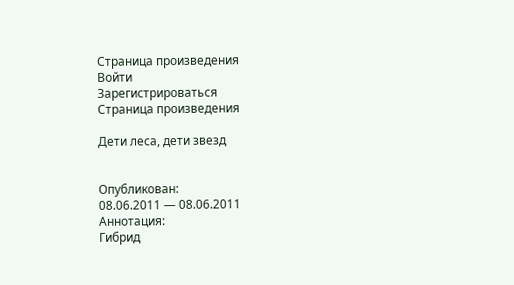Страница произведения
Войти
Зарегистрироваться
Страница произведения

Дети леса, дети звезд


Опубликован:
08.06.2011 — 08.06.2011
Аннотация:
Гибрид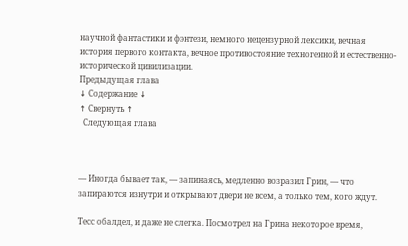научной фантастики и фэнтези, немного нецензурной лексики, вечная история первого контакта, вечное противостояние техногенной и естественно-исторической цивилизации.
Предыдущая глава
↓ Содержание ↓
↑ Свернуть ↑
  Следующая глава



— Иногда бывает так, — запинаясь, медленно возразил Грин, — что запираются изнутри и открывают двери не всем, а только тем, кого ждут.

Тесс обалдел, и даже не слегка. Посмотрел на Грина некоторое время,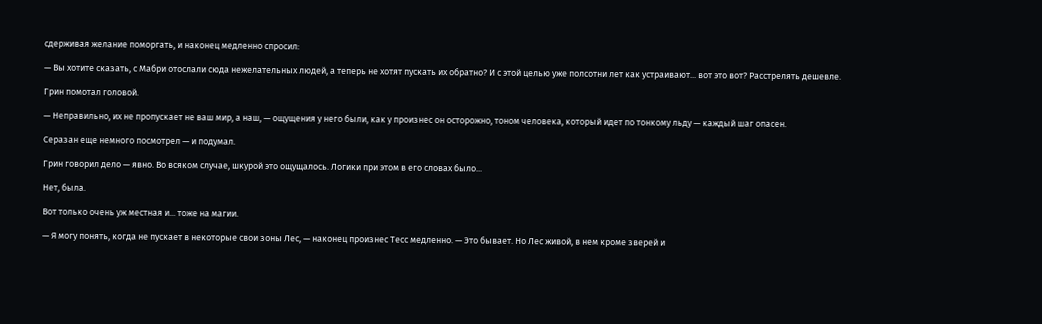сдерживая желание поморгать, и наконец медленно спросил:

— Вы хотите сказать, с Мабри отослали сюда нежелательных людей, а теперь не хотят пускать их обратно? И с этой целью уже полсотни лет как устраивают... вот это вот? Расстрелять дешевле.

Грин помотал головой.

— Неправильно, их не пропускает не ваш мир, а наш, — ощущения у него были, как у произнес он осторожно, тоном человека, который идет по тонкому льду — каждый шаг опасен.

Серазан еще немного посмотрел — и подумал.

Грин говорил дело — явно. Во всяком случае, шкурой это ощущалось. Логики при этом в его словах было...

Нет, была.

Вот только очень уж местная и... тоже на магии.

— Я могу понять, когда не пускает в некоторые свои зоны Лес, — наконец произнес Тесс медленно. — Это бывает. Но Лес живой, в нем кроме зверей и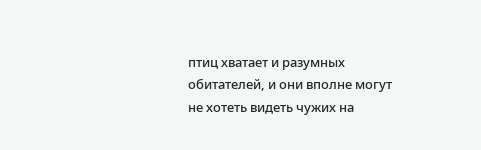птиц хватает и разумных обитателей, и они вполне могут не хотеть видеть чужих на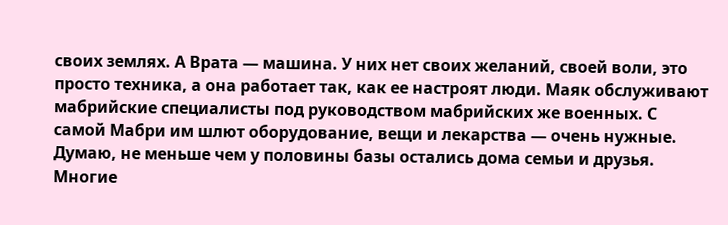своих землях. А Врата — машина. У них нет своих желаний, своей воли, это просто техника, а она работает так, как ее настроят люди. Маяк обслуживают мабрийские специалисты под руководством мабрийских же военных. С самой Мабри им шлют оборудование, вещи и лекарства — очень нужные. Думаю, не меньше чем у половины базы остались дома семьи и друзья. Многие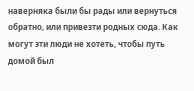наверняка были бы рады или вернуться обратно, или привезти родных сюда. Как могут эти люди не хотеть, чтобы путь домой был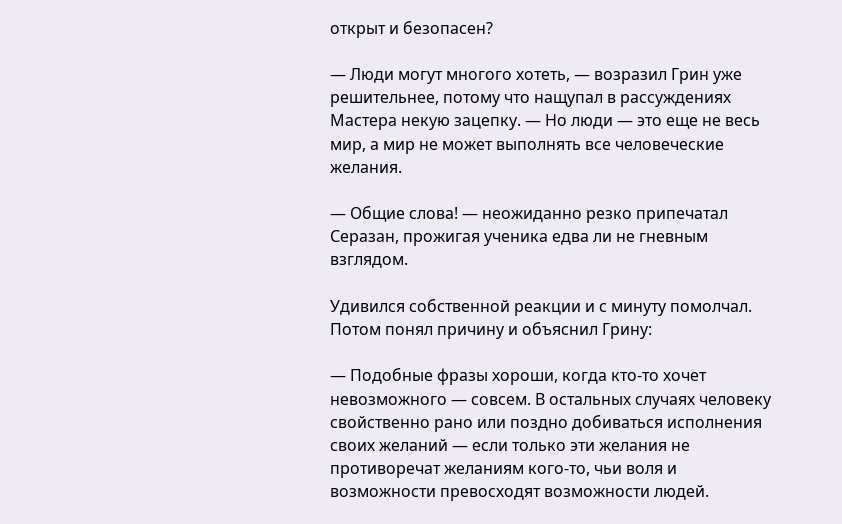открыт и безопасен?

— Люди могут многого хотеть, — возразил Грин уже решительнее, потому что нащупал в рассуждениях Мастера некую зацепку. — Но люди — это еще не весь мир, а мир не может выполнять все человеческие желания.

— Общие слова! — неожиданно резко припечатал Серазан, прожигая ученика едва ли не гневным взглядом.

Удивился собственной реакции и с минуту помолчал. Потом понял причину и объяснил Грину:

— Подобные фразы хороши, когда кто-то хочет невозможного — совсем. В остальных случаях человеку свойственно рано или поздно добиваться исполнения своих желаний — если только эти желания не противоречат желаниям кого-то, чьи воля и возможности превосходят возможности людей.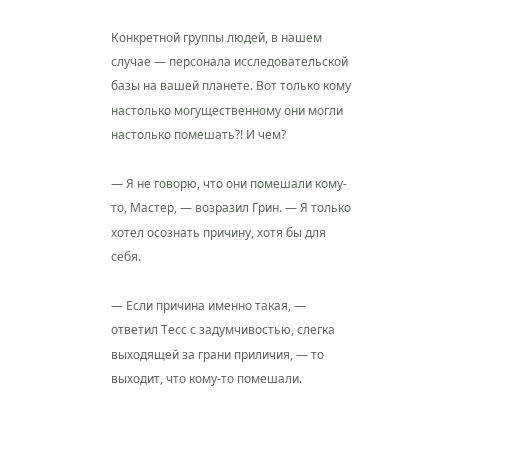Конкретной группы людей, в нашем случае — персонала исследовательской базы на вашей планете. Вот только кому настолько могущественному они могли настолько помешать?! И чем?

— Я не говорю, что они помешали кому-то, Мастер, — возразил Грин. — Я только хотел осознать причину, хотя бы для себя.

— Если причина именно такая, — ответил Тесс с задумчивостью, слегка выходящей за грани приличия, — то выходит, что кому-то помешали.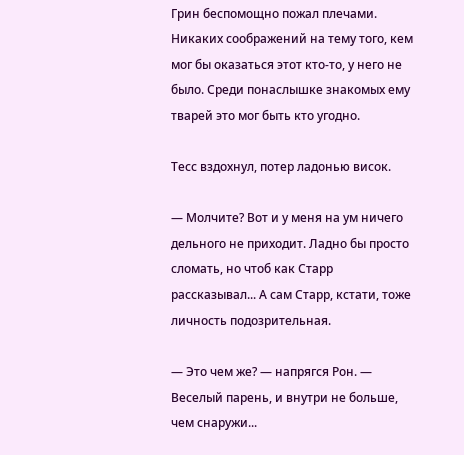Грин беспомощно пожал плечами. Никаких соображений на тему того, кем мог бы оказаться этот кто-то, у него не было. Среди понаслышке знакомых ему тварей это мог быть кто угодно.

Тесс вздохнул, потер ладонью висок.

— Молчите? Вот и у меня на ум ничего дельного не приходит. Ладно бы просто сломать, но чтоб как Старр рассказывал... А сам Старр, кстати, тоже личность подозрительная.

— Это чем же? — напрягся Рон. — Веселый парень, и внутри не больше, чем снаружи...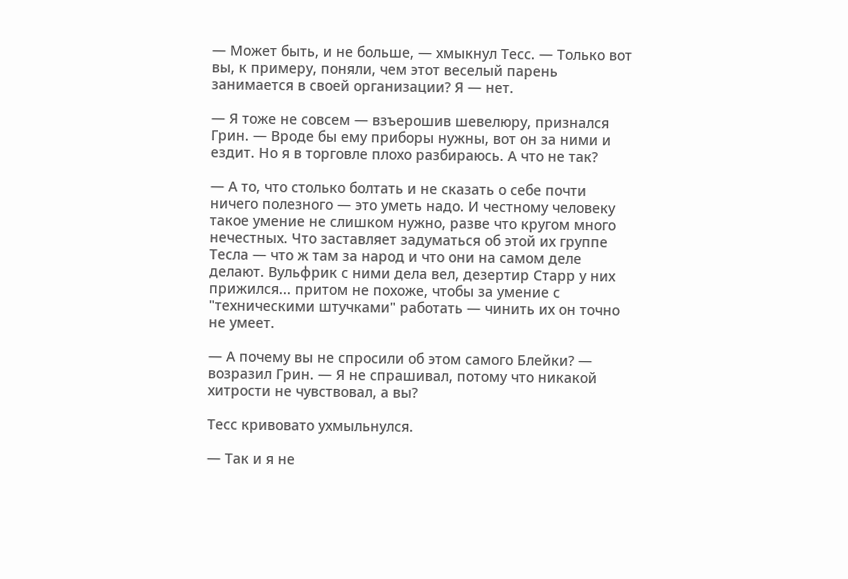— Может быть, и не больше, — хмыкнул Тесс. — Только вот вы, к примеру, поняли, чем этот веселый парень занимается в своей организации? Я — нет.

— Я тоже не совсем — взъерошив шевелюру, признался Грин. — Вроде бы ему приборы нужны, вот он за ними и ездит. Но я в торговле плохо разбираюсь. А что не так?

— А то, что столько болтать и не сказать о себе почти ничего полезного — это уметь надо. И честному человеку такое умение не слишком нужно, разве что кругом много нечестных. Что заставляет задуматься об этой их группе Тесла — что ж там за народ и что они на самом деле делают. Вульфрик с ними дела вел, дезертир Старр у них прижился... притом не похоже, чтобы за умение с "техническими штучками" работать — чинить их он точно не умеет.

— А почему вы не спросили об этом самого Блейки? — возразил Грин. — Я не спрашивал, потому что никакой хитрости не чувствовал, а вы?

Тесс кривовато ухмыльнулся.

— Так и я не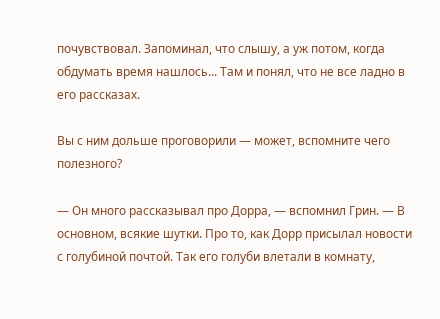почувствовал. Запоминал, что слышу, а уж потом, когда обдумать время нашлось... Там и понял, что не все ладно в его рассказах.

Вы с ним дольше проговорили — может, вспомните чего полезного?

— Он много рассказывал про Дорра, — вспомнил Грин. — В основном, всякие шутки. Про то, как Дорр присылал новости с голубиной почтой. Так его голуби влетали в комнату,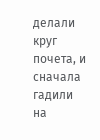делали круг почета, и сначала гадили на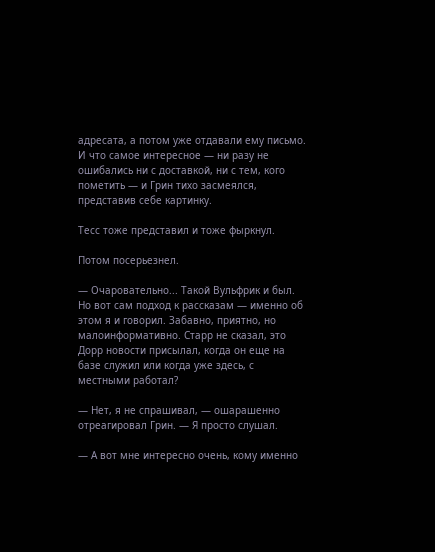адресата, а потом уже отдавали ему письмо. И что самое интересное — ни разу не ошибались ни с доставкой, ни с тем, кого пометить — и Грин тихо засмеялся, представив себе картинку.

Тесс тоже представил и тоже фыркнул.

Потом посерьезнел.

— Очаровательно... Такой Вульфрик и был. Но вот сам подход к рассказам — именно об этом я и говорил. Забавно, приятно, но малоинформативно. Старр не сказал, это Дорр новости присылал, когда он еще на базе служил или когда уже здесь, с местными работал?

— Нет, я не спрашивал, — ошарашенно отреагировал Грин. — Я просто слушал.

— А вот мне интересно очень, кому именно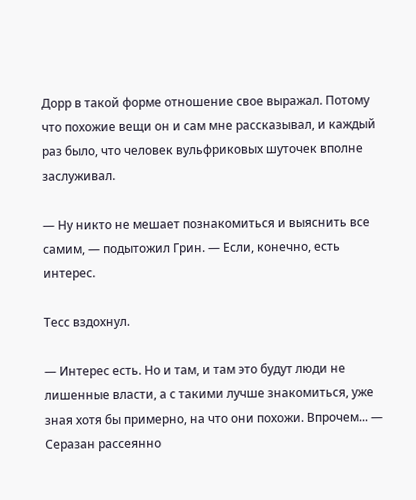Дорр в такой форме отношение свое выражал. Потому что похожие вещи он и сам мне рассказывал, и каждый раз было, что человек вульфриковых шуточек вполне заслуживал.

— Ну никто не мешает познакомиться и выяснить все самим, — подытожил Грин. — Если, конечно, есть интерес.

Тесс вздохнул.

— Интерес есть. Но и там, и там это будут люди не лишенные власти, а с такими лучше знакомиться, уже зная хотя бы примерно, на что они похожи. Впрочем... — Серазан рассеянно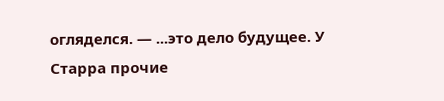огляделся. — ...это дело будущее. У Старра прочие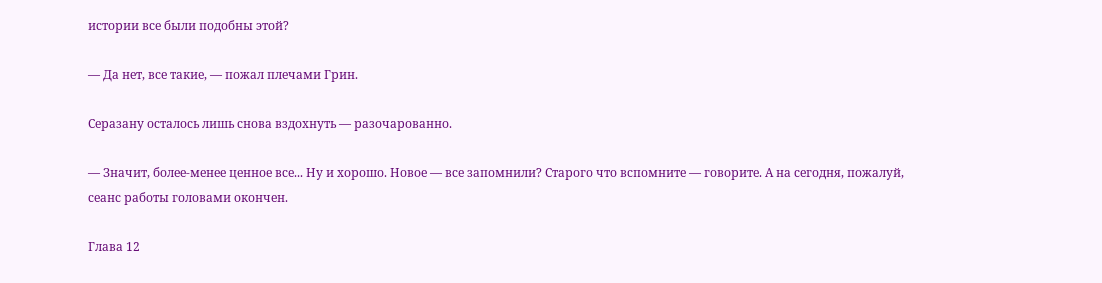истории все были подобны этой?

— Да нет, все такие, — пожал плечами Грин.

Серазану осталось лишь снова вздохнуть — разочарованно.

— Значит, более-менее ценное все... Ну и хорошо. Новое — все запомнили? Старого что вспомните — говорите. А на сегодня, пожалуй, сеанс работы головами окончен.

Глава 12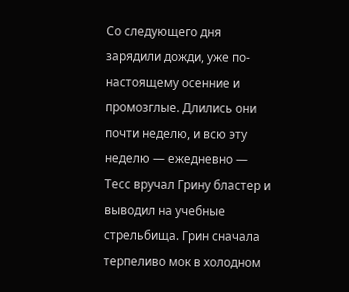Со следующего дня зарядили дожди, уже по-настоящему осенние и промозглые. Длились они почти неделю, и всю эту неделю — ежедневно — Тесс вручал Грину бластер и выводил на учебные стрельбища. Грин сначала терпеливо мок в холодном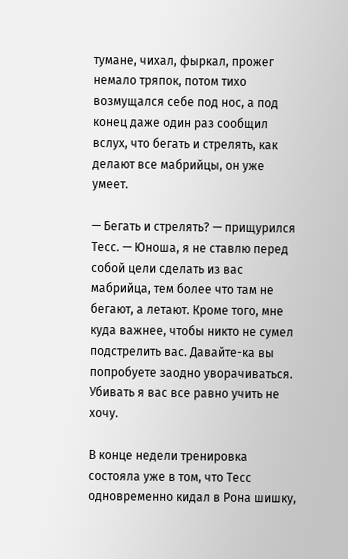тумане, чихал, фыркал, прожег немало тряпок, потом тихо возмущался себе под нос, а под конец даже один раз сообщил вслух, что бегать и стрелять, как делают все мабрийцы, он уже умеет.

— Бегать и стрелять? — прищурился Тесс. — Юноша, я не ставлю перед собой цели сделать из вас мабрийца, тем более что там не бегают, а летают. Кроме того, мне куда важнее, чтобы никто не сумел подстрелить вас. Давайте-ка вы попробуете заодно уворачиваться. Убивать я вас все равно учить не хочу.

В конце недели тренировка состояла уже в том, что Тесс одновременно кидал в Рона шишку,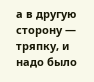а в другую сторону — тряпку, и надо было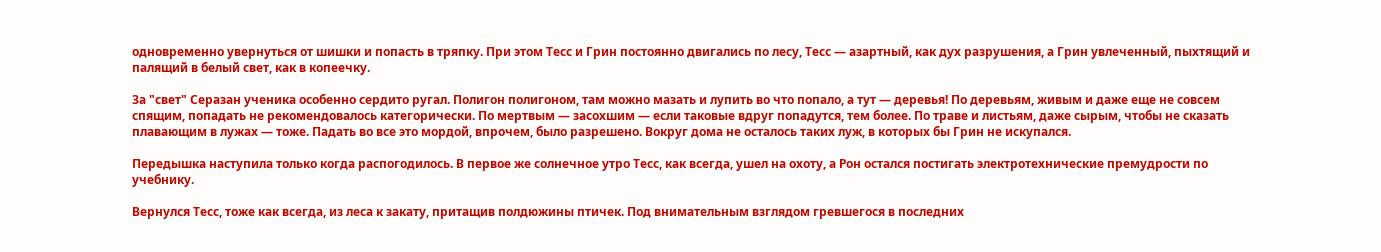одновременно увернуться от шишки и попасть в тряпку. При этом Тесс и Грин постоянно двигались по лесу, Тесс — азартный, как дух разрушения, а Грин увлеченный, пыхтящий и палящий в белый свет, как в копеечку.

За "свет" Серазан ученика особенно сердито ругал. Полигон полигоном, там можно мазать и лупить во что попало, а тут — деревья! По деревьям, живым и даже еще не совсем спящим, попадать не рекомендовалось категорически. По мертвым — засохшим — если таковые вдруг попадутся, тем более. По траве и листьям, даже сырым, чтобы не сказать плавающим в лужах — тоже. Падать во все это мордой, впрочем, было разрешено. Вокруг дома не осталось таких луж, в которых бы Грин не искупался.

Передышка наступила только когда распогодилось. В первое же солнечное утро Тесс, как всегда, ушел на охоту, а Рон остался постигать электротехнические премудрости по учебнику.

Вернулся Тесс, тоже как всегда, из леса к закату, притащив полдюжины птичек. Под внимательным взглядом гревшегося в последних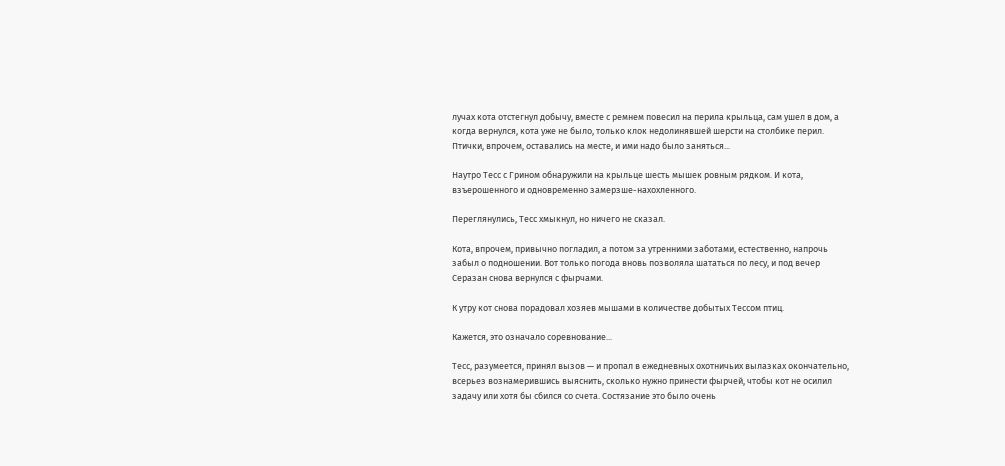лучах кота отстегнул добычу, вместе с ремнем повесил на перила крыльца, сам ушел в дом, а когда вернулся, кота уже не было, только клок недолинявшей шерсти на столбике перил. Птички, впрочем, оставались на месте, и ими надо было заняться...

Наутро Тесс с Грином обнаружили на крыльце шесть мышек ровным рядком. И кота, взъерошенного и одновременно замерзше-нахохленного.

Переглянулись, Тесс хмыкнул, но ничего не сказал.

Кота, впрочем, привычно погладил, а потом за утренними заботами, естественно, напрочь забыл о подношении. Вот только погода вновь позволяла шататься по лесу, и под вечер Серазан снова вернулся с фырчами.

К утру кот снова порадовал хозяев мышами в количестве добытых Тессом птиц.

Кажется, это означало соревнование...

Тесс, разумеется, принял вызов — и пропал в ежедневных охотничьих вылазках окончательно, всерьез вознамерившись выяснить, сколько нужно принести фырчей, чтобы кот не осилил задачу или хотя бы сбился со счета. Состязание это было очень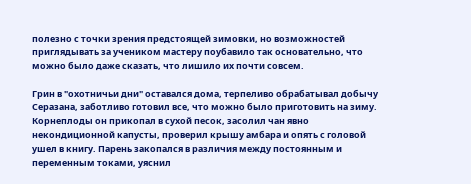полезно с точки зрения предстоящей зимовки, но возможностей приглядывать за учеником мастеру поубавило так основательно, что можно было даже сказать, что лишило их почти совсем.

Грин в "охотничьи дни" оставался дома, терпеливо обрабатывал добычу Серазана, заботливо готовил все, что можно было приготовить на зиму. Корнеплоды он прикопал в сухой песок, засолил чан явно некондиционной капусты, проверил крышу амбара и опять с головой ушел в книгу. Парень закопался в различия между постоянным и переменным токами, уяснил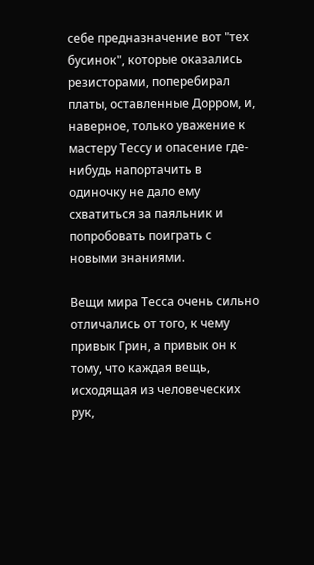себе предназначение вот "тех бусинок", которые оказались резисторами, поперебирал платы, оставленные Дорром, и, наверное, только уважение к мастеру Тессу и опасение где-нибудь напортачить в одиночку не дало ему схватиться за паяльник и попробовать поиграть с новыми знаниями.

Вещи мира Тесса очень сильно отличались от того, к чему привык Грин, а привык он к тому, что каждая вещь, исходящая из человеческих рук,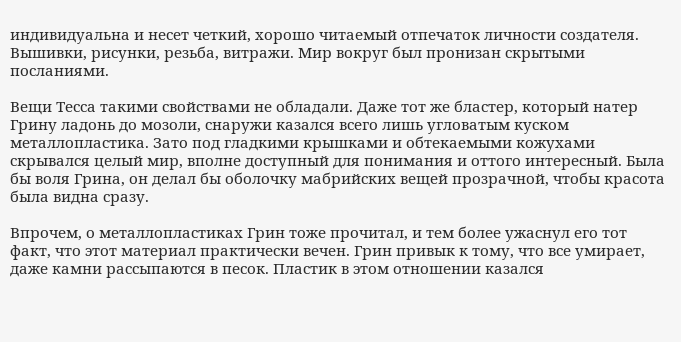индивидуальна и несет четкий, хорошо читаемый отпечаток личности создателя. Вышивки, рисунки, резьба, витражи. Мир вокруг был пронизан скрытыми посланиями.

Вещи Тесса такими свойствами не обладали. Даже тот же бластер, который натер Грину ладонь до мозоли, снаружи казался всего лишь угловатым куском металлопластика. Зато под гладкими крышками и обтекаемыми кожухами скрывался целый мир, вполне доступный для понимания и оттого интересный. Была бы воля Грина, он делал бы оболочку мабрийских вещей прозрачной, чтобы красота была видна сразу.

Впрочем, о металлопластиках Грин тоже прочитал, и тем более ужаснул его тот факт, что этот материал практически вечен. Грин привык к тому, что все умирает, даже камни рассыпаются в песок. Пластик в этом отношении казался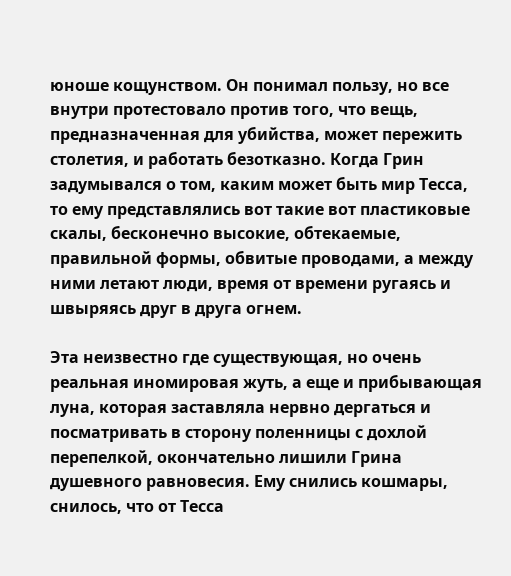юноше кощунством. Он понимал пользу, но все внутри протестовало против того, что вещь, предназначенная для убийства, может пережить столетия, и работать безотказно. Когда Грин задумывался о том, каким может быть мир Тесса, то ему представлялись вот такие вот пластиковые скалы, бесконечно высокие, обтекаемые, правильной формы, обвитые проводами, а между ними летают люди, время от времени ругаясь и швыряясь друг в друга огнем.

Эта неизвестно где существующая, но очень реальная иномировая жуть, а еще и прибывающая луна, которая заставляла нервно дергаться и посматривать в сторону поленницы с дохлой перепелкой, окончательно лишили Грина душевного равновесия. Ему снились кошмары, снилось, что от Тесса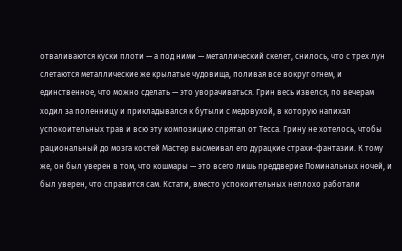отваливаются куски плоти — а под ними — металлический скелет, снилось, что с трех лун слетаются металлические же крылатые чудовища, поливая все вокруг огнем, и единственное, что можно сделать — это уворачиваться. Грин весь извелся, по вечерам ходил за поленницу и прикладывался к бутыли с медовухой, в которую напихал успокоительных трав и всю эту композицию спрятал от Тесса. Грину не хотелось, чтобы рациональный до мозга костей Мастер высмеивал его дурацкие страхи-фантазии. К тому же, он был уверен в том, что кошмары — это всего лишь преддверие Поминальных ночей, и был уверен, что справится сам. Кстати, вместо успокоительных неплохо работали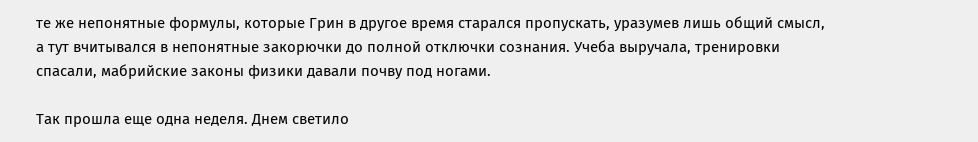те же непонятные формулы, которые Грин в другое время старался пропускать, уразумев лишь общий смысл, а тут вчитывался в непонятные закорючки до полной отключки сознания. Учеба выручала, тренировки спасали, мабрийские законы физики давали почву под ногами.

Так прошла еще одна неделя. Днем светило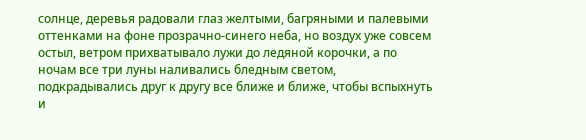солнце, деревья радовали глаз желтыми, багряными и палевыми оттенками на фоне прозрачно-синего неба, но воздух уже совсем остыл, ветром прихватывало лужи до ледяной корочки, а по ночам все три луны наливались бледным светом, подкрадывались друг к другу все ближе и ближе, чтобы вспыхнуть и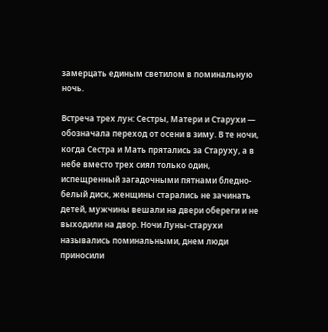замерцать единым светилом в поминальную ночь.

Встреча трех лун: Сестры, Матери и Старухи — обозначала переход от осени в зиму. В те ночи, когда Сестра и Мать прятались за Старуху, а в небе вместо трех сиял только один, испещренный загадочными пятнами бледно-белый диск, женщины старались не зачинать детей, мужчины вешали на двери обереги и не выходили на двор. Ночи Луны-старухи назывались поминальными, днем люди приносили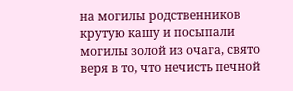на могилы родственников крутую кашу и посыпали могилы золой из очага, свято веря в то, что нечисть печной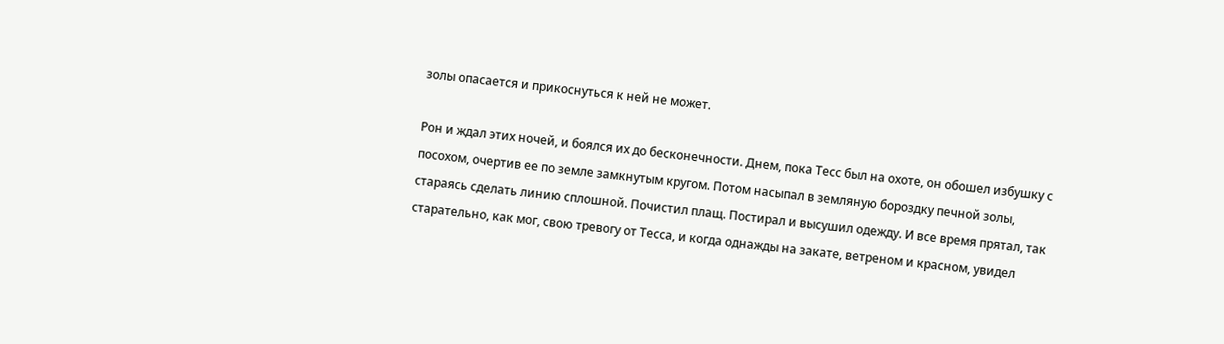золы опасается и прикоснуться к ней не может.

Рон и ждал этих ночей, и боялся их до бесконечности. Днем, пока Тесс был на охоте, он обошел избушку с посохом, очертив ее по земле замкнутым кругом. Потом насыпал в земляную бороздку печной золы, стараясь сделать линию сплошной. Почистил плащ. Постирал и высушил одежду. И все время прятал, так старательно, как мог, свою тревогу от Тесса, и когда однажды на закате, ветреном и красном, увидел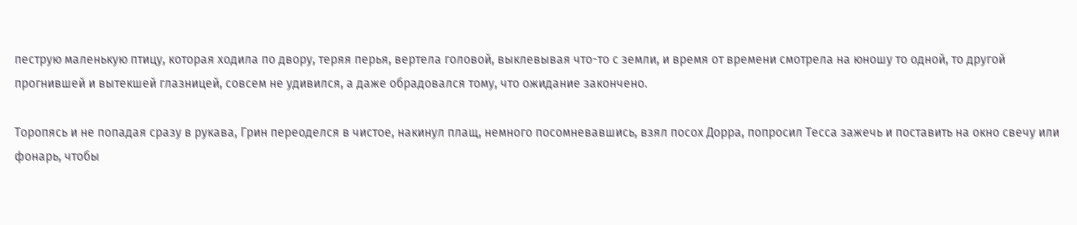пеструю маленькую птицу, которая ходила по двору, теряя перья, вертела головой, выклевывая что-то с земли, и время от времени смотрела на юношу то одной, то другой прогнившей и вытекшей глазницей, совсем не удивился, а даже обрадовался тому, что ожидание закончено.

Торопясь и не попадая сразу в рукава, Грин переоделся в чистое, накинул плащ, немного посомневавшись, взял посох Дорра, попросил Тесса зажечь и поставить на окно свечу или фонарь, чтобы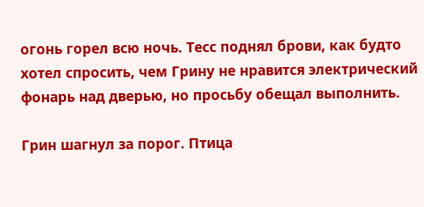огонь горел всю ночь. Тесс поднял брови, как будто хотел спросить, чем Грину не нравится электрический фонарь над дверью, но просьбу обещал выполнить.

Грин шагнул за порог. Птица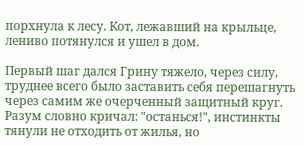порхнула к лесу. Кот, лежавший на крыльце, лениво потянулся и ушел в дом.

Первый шаг дался Грину тяжело, через силу, труднее всего было заставить себя перешагнуть через самим же очерченный защитный круг. Разум словно кричал: "останься!", инстинкты тянули не отходить от жилья, но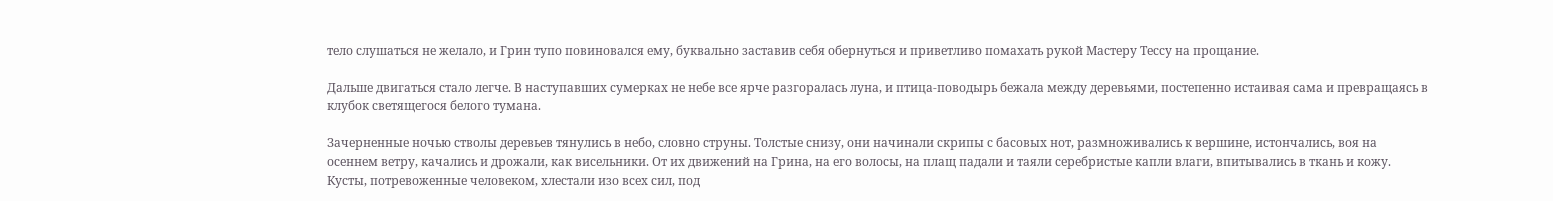тело слушаться не желало, и Грин тупо повиновался ему, буквально заставив себя обернуться и приветливо помахать рукой Мастеру Тессу на прощание.

Дальше двигаться стало легче. В наступавших сумерках не небе все ярче разгоралась луна, и птица-поводырь бежала между деревьями, постепенно истаивая сама и превращаясь в клубок светящегося белого тумана.

Зачерненные ночью стволы деревьев тянулись в небо, словно струны. Толстые снизу, они начинали скрипы с басовых нот, размноживались к вершине, истончались, воя на осеннем ветру, качались и дрожали, как висельники. От их движений на Грина, на его волосы, на плащ падали и таяли серебристые капли влаги, впитывались в ткань и кожу. Кусты, потревоженные человеком, хлестали изо всех сил, под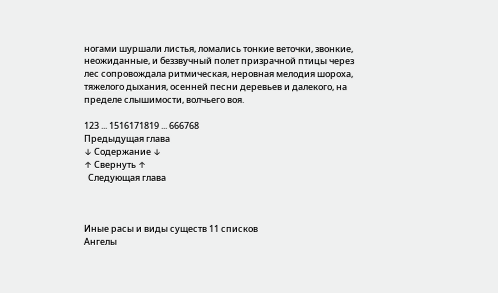ногами шуршали листья, ломались тонкие веточки, звонкие, неожиданные, и беззвучный полет призрачной птицы через лес сопровождала ритмическая, неровная мелодия шороха, тяжелого дыхания, осенней песни деревьев и далекого, на пределе слышимости, волчьего воя.

123 ... 1516171819 ... 666768
Предыдущая глава
↓ Содержание ↓
↑ Свернуть ↑
  Следующая глава



Иные расы и виды существ 11 списков
Ангелы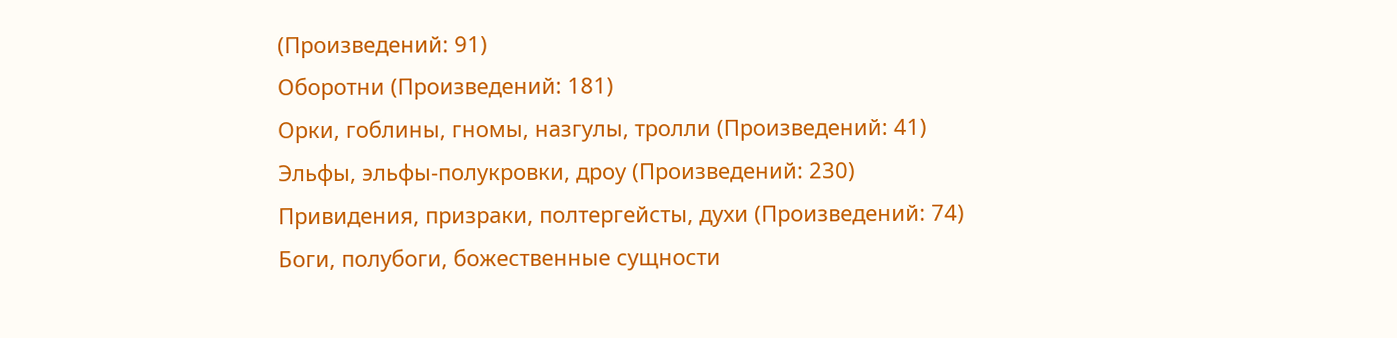(Произведений: 91)
Оборотни (Произведений: 181)
Орки, гоблины, гномы, назгулы, тролли (Произведений: 41)
Эльфы, эльфы-полукровки, дроу (Произведений: 230)
Привидения, призраки, полтергейсты, духи (Произведений: 74)
Боги, полубоги, божественные сущности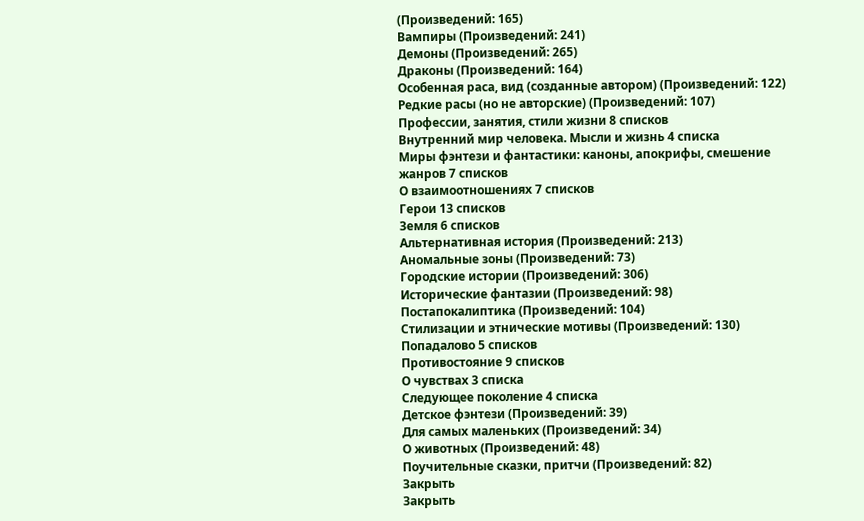(Произведений: 165)
Вампиры (Произведений: 241)
Демоны (Произведений: 265)
Драконы (Произведений: 164)
Особенная раса, вид (созданные автором) (Произведений: 122)
Редкие расы (но не авторские) (Произведений: 107)
Профессии, занятия, стили жизни 8 списков
Внутренний мир человека. Мысли и жизнь 4 списка
Миры фэнтези и фантастики: каноны, апокрифы, смешение жанров 7 списков
О взаимоотношениях 7 списков
Герои 13 списков
Земля 6 списков
Альтернативная история (Произведений: 213)
Аномальные зоны (Произведений: 73)
Городские истории (Произведений: 306)
Исторические фантазии (Произведений: 98)
Постапокалиптика (Произведений: 104)
Стилизации и этнические мотивы (Произведений: 130)
Попадалово 5 списков
Противостояние 9 списков
О чувствах 3 списка
Следующее поколение 4 списка
Детское фэнтези (Произведений: 39)
Для самых маленьких (Произведений: 34)
О животных (Произведений: 48)
Поучительные сказки, притчи (Произведений: 82)
Закрыть
Закрыть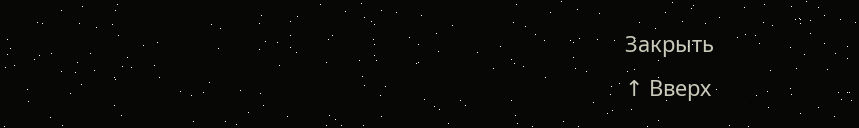Закрыть
↑ Вверх